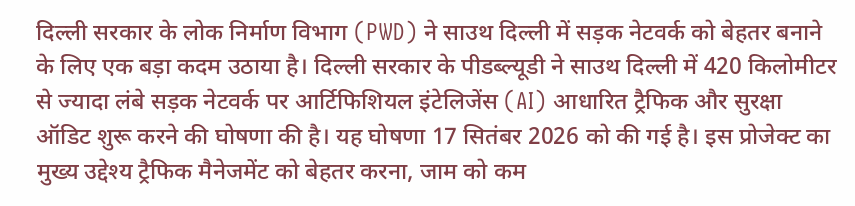दिल्ली सरकार के लोक निर्माण विभाग (PWD) ने साउथ दिल्ली में सड़क नेटवर्क को बेहतर बनाने के लिए एक बड़ा कदम उठाया है। दिल्ली सरकार के पीडब्ल्यूडी ने साउथ दिल्ली में 420 किलोमीटर से ज्यादा लंबे सड़क नेटवर्क पर आर्टिफिशियल इंटेलिजेंस (AI) आधारित ट्रैफिक और सुरक्षा ऑडिट शुरू करने की घोषणा की है। यह घोषणा 17 सितंबर 2026 को की गई है। इस प्रोजेक्ट का मुख्य उद्देश्य ट्रैफिक मैनेजमेंट को बेहतर करना, जाम को कम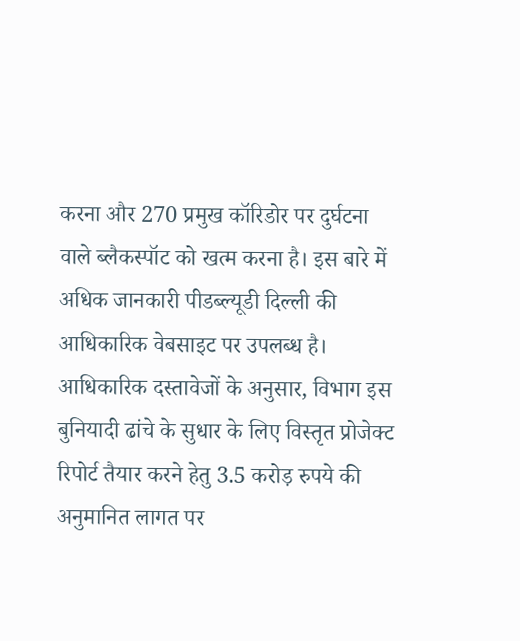करना और 270 प्रमुख कॉरिडोर पर दुर्घटना वाले ब्लैकस्पॉट को खत्म करना है। इस बारे में अधिक जानकारी पीडब्ल्यूडी दिल्ली की आधिकारिक वेबसाइट पर उपलब्ध है।
आधिकारिक दस्तावेजों के अनुसार, विभाग इस बुनियादी ढांचे के सुधार के लिए विस्तृत प्रोजेक्ट रिपोर्ट तैयार करने हेतु 3.5 करोड़ रुपये की अनुमानित लागत पर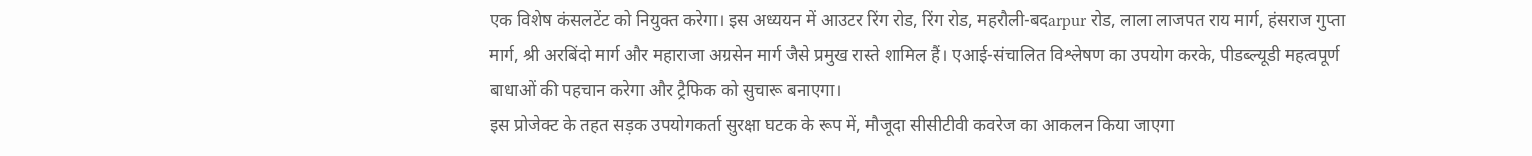एक विशेष कंसलटेंट को नियुक्त करेगा। इस अध्ययन में आउटर रिंग रोड, रिंग रोड, महरौली-बदarpur रोड, लाला लाजपत राय मार्ग, हंसराज गुप्ता मार्ग, श्री अरबिंदो मार्ग और महाराजा अग्रसेन मार्ग जैसे प्रमुख रास्ते शामिल हैं। एआई-संचालित विश्लेषण का उपयोग करके, पीडब्ल्यूडी महत्वपूर्ण बाधाओं की पहचान करेगा और ट्रैफिक को सुचारू बनाएगा।
इस प्रोजेक्ट के तहत सड़क उपयोगकर्ता सुरक्षा घटक के रूप में, मौजूदा सीसीटीवी कवरेज का आकलन किया जाएगा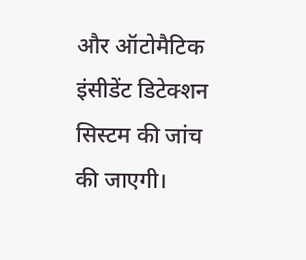और ऑटोमैटिक इंसीडेंट डिटेक्शन सिस्टम की जांच की जाएगी।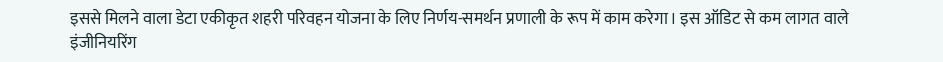इससे मिलने वाला डेटा एकीकृत शहरी परिवहन योजना के लिए निर्णय-समर्थन प्रणाली के रूप में काम करेगा। इस ऑडिट से कम लागत वाले इंजीनियरिंग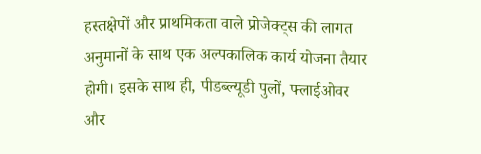हस्तक्षेपों और प्राथमिकता वाले प्रोजेक्ट्स की लागत अनुमानों के साथ एक अल्पकालिक कार्य योजना तैयार होगी। इसके साथ ही, पीडब्ल्यूडी पुलों, फ्लाईओवर और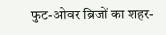फुट-ओवर ब्रिजों का शहर-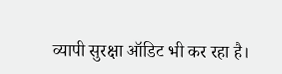व्यापी सुरक्षा ऑडिट भी कर रहा है।